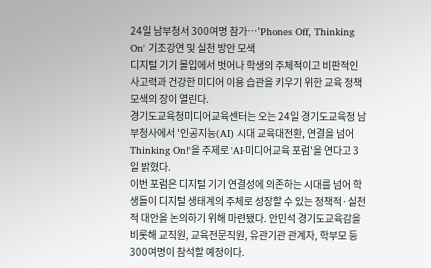24일 남부청서 300여명 참가…'Phones Off, Thinking On' 기조강연 및 실천 방안 모색
디지털 기기 몰입에서 벗어나 학생의 주체적이고 비판적인 사고력과 건강한 미디어 이용 습관을 키우기 위한 교육 정책 모색의 장이 열린다.
경기도교육청미디어교육센터는 오는 24일 경기도교육청 남부청사에서 '인공지능(AI) 시대 교육대전환, 연결을 넘어 Thinking On!'을 주제로 'AI·미디어교육 포럼'을 연다고 3일 밝혔다.
이번 포럼은 디지털 기기 연결성에 의존하는 시대를 넘어 학생들이 디지털 생태계의 주체로 성장할 수 있는 정책적·실천적 대안을 논의하기 위해 마련됐다. 안민석 경기도교육감을 비롯해 교직원, 교육전문직원, 유관기관 관계자, 학부모 등 300여명이 참석할 예정이다.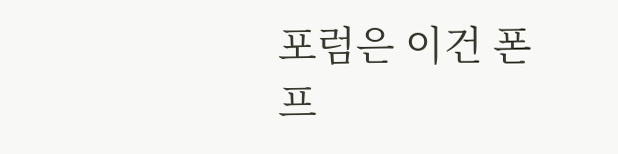포럼은 이건 폰프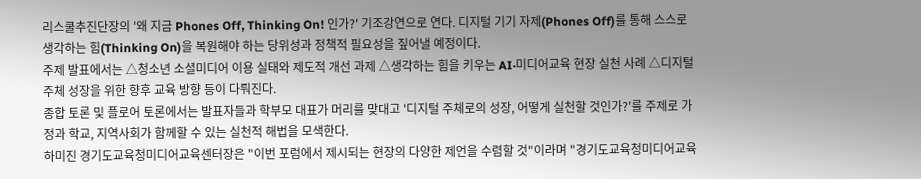리스쿨추진단장의 '왜 지금 Phones Off, Thinking On! 인가?' 기조강연으로 연다. 디지털 기기 자제(Phones Off)를 통해 스스로 생각하는 힘(Thinking On)을 복원해야 하는 당위성과 정책적 필요성을 짚어낼 예정이다.
주제 발표에서는 △청소년 소셜미디어 이용 실태와 제도적 개선 과제 △생각하는 힘을 키우는 AI·미디어교육 현장 실천 사례 △디지털 주체 성장을 위한 향후 교육 방향 등이 다뤄진다.
종합 토론 및 플로어 토론에서는 발표자들과 학부모 대표가 머리를 맞대고 '디지털 주체로의 성장, 어떻게 실천할 것인가?'를 주제로 가정과 학교, 지역사회가 함께할 수 있는 실천적 해법을 모색한다.
하미진 경기도교육청미디어교육센터장은 "이번 포럼에서 제시되는 현장의 다양한 제언을 수렴할 것"이라며 "경기도교육청미디어교육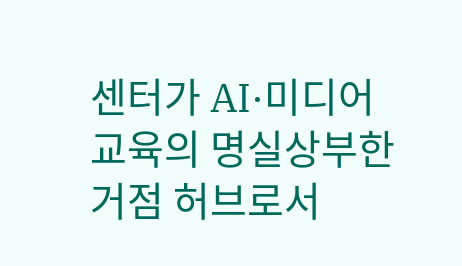센터가 AI·미디어교육의 명실상부한 거점 허브로서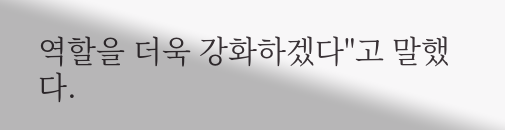역할을 더욱 강화하겠다"고 말했다.